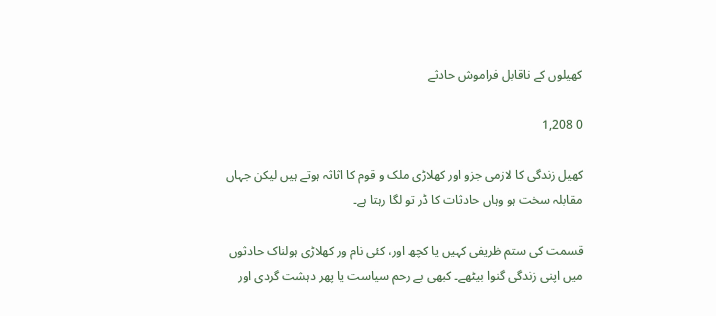کھیلوں کے ناقابل فراموش حادثے

0 1,208

کھیل زندگی کا لازمی جزو اور کھلاڑی ملک و قوم کا اثاثہ ہوتے ہیں لیکن جہاں مقابلہ سخت ہو وہاں حادثات کا ڈر تو لگا رہتا ہے۔

قسمت کی ستم ظریفی کہیں یا کچھ اور، کئی نام ور کھلاڑی ہولناک حادثوں میں اپنی زندگی گنوا بیٹھے۔ کبھی بے رحم سیاست یا پھر دہشت گردی اور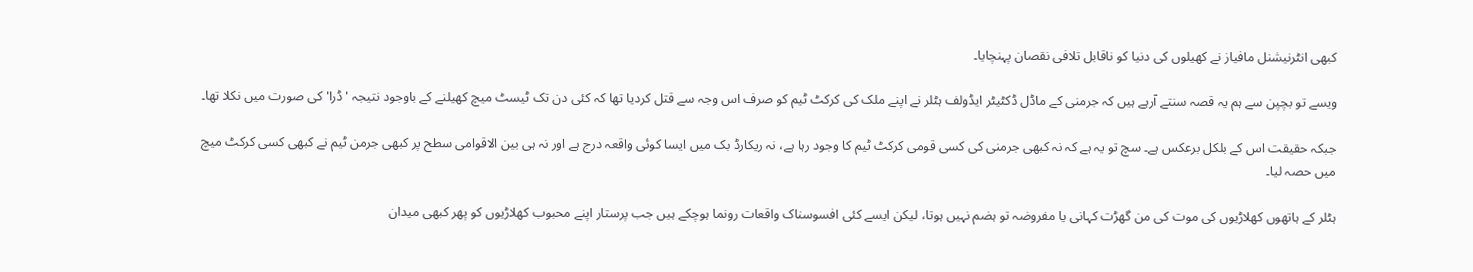کبھی انٹرنیشنل مافیاز نے کھیلوں کی دنیا کو ناقابل تلافی نقصان پہنچایا۔

ویسے تو بچپن سے ہم یہ قصہ سنتے آرہے ہیں کہ جرمنی کے ماڈل ڈکٹیٹر ایڈولف ہٹلر نے اپنے ملک کی کرکٹ ٹیم کو صرف اس وجہ سے قتل کردیا تھا کہ کئی دن تک ٹیسٹ میچ کھیلنے کے باوجود نتیجہ 'ڈرا' کی صورت میں نکلا تھا۔

جبکہ حقیقت اس کے بلکل برعکس ہے۔ سچ تو یہ ہے کہ نہ کبھی جرمنی کی کسی قومی کرکٹ ٹیم کا وجود رہا ہے، نہ ریکارڈ بک میں ایسا کوئی واقعہ درج ہے اور نہ ہی بین الاقوامی سطح پر کبھی جرمن ٹیم نے کبھی کسی کرکٹ میچ میں حصہ لیا۔

ہٹلر کے ہاتھوں کھلاڑیوں کی موت کی من گھڑت کہانی یا مفروضہ تو ہضم نہیں ہوتا، لیکن ایسے کئی افسوسناک واقعات رونما ہوچکے ہیں جب پرستار اپنے محبوب کھلاڑیوں کو پھر کبھی میدان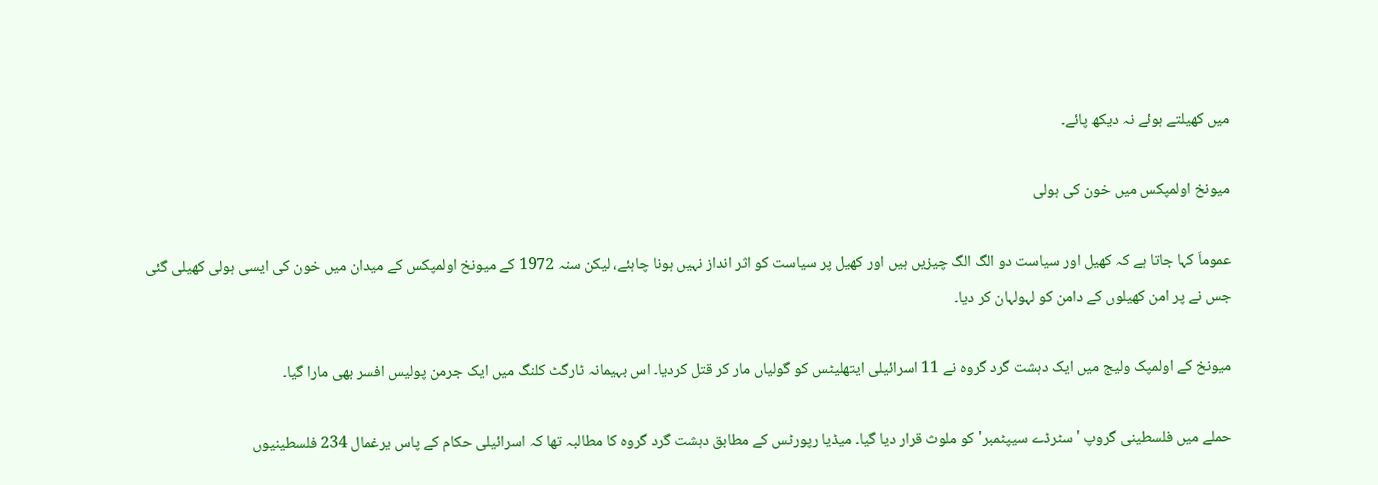میں کھیلتے ہوئے نہ دیکھ پائے۔

میونخ اولمپکس میں خون کی ہولی

عموماَ کہا جاتا ہے کہ کھیل اور سیاست دو الگ الگ چیزیں ہیں اور کھیل پر سیاست کو اثر انداز نہیں ہونا چاہئے، لیکن سنہ 1972 کے میونخ اولمپکس کے میدان میں خون کی ایسی ہولی کھیلی گئی جس نے پر امن کھیلوں کے دامن کو لہولہان کر دیا۔

میونخ کے اولمپک ولیج میں ایک دہشت گرد گروہ نے 11 اسرائیلی ایتھلیٹس کو گولیاں مار کر قتل کردیا۔ اس بہیمانہ ٹارگٹ کلنگ میں ایک جرمن پولیس افسر بھی مارا گیا۔

حملے میں فلسطینی گروپ 'سٹرڈے سیپٹمبر' کو ملوث قرار دیا گیا۔ میڈیا رپورٹس کے مطابق دہشت گرد گروہ کا مطالبہ تھا کہ اسرائیلی حکام کے پاس یرغمال 234 فلسطینیوں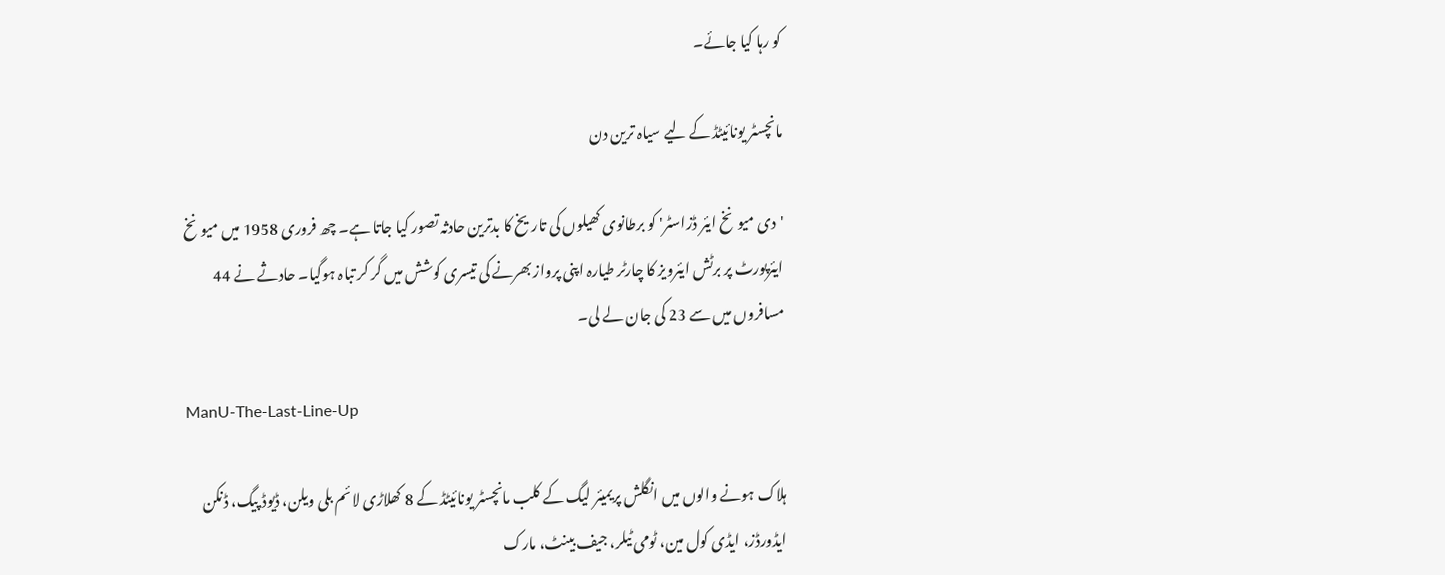کو رہا کیا جائے۔

مانچسٹر یونائیٹڈ کے لیے سیاہ ترین دن

'دی میونخ ایئر ڈزاسٹر' کو برطانوی کھیلوں کی تاریخ کا بدترین حادثہ تصور کیا جاتا ہے۔ چھ فروری 1958 میں میونخ ایئرپورٹ پر برٹش ایئرویز کا چارٹر طیارہ اپنی پرواز بھرنے کی تیسری کوشش میں گر کر تباہ ہوگیا۔ حادثے نے 44 مسافروں میں سے 23 کی جان لے لی۔

ManU-The-Last-Line-Up

ہلاک ہونے والوں میں انگلش پریمیئر لیگ کے کلب مانچسٹر یونائیٹڈ کے 8 کھلاڑی لائم بلی ویلن، ڈیوڈ پیگ، ڈنکن ایڈورڈز، ایڈی کول مین، ٹومی ٹیلر، جیف بینٹ، مارک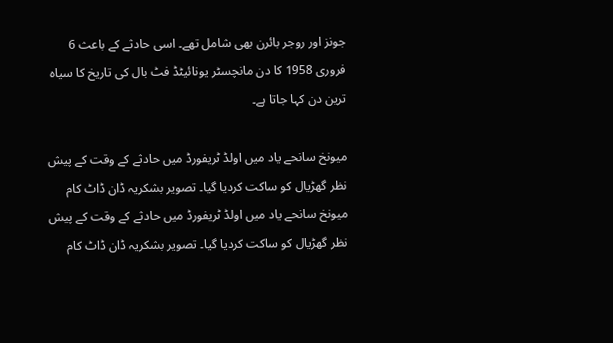جونز اور روجر بائرن بھی شامل تھے۔ اسی حادثے کے باعث 6 فروری 1958 کا دن مانچسٹر یونائیٹڈ فٹ بال کی تاریخ کا سیاہ ترین دن کہا جاتا ہے۔

میونخ سانحے یاد میں اولڈ ٹریفورڈ میں حادثے کے وقت کے پیش نظر گھڑیال کو ساکت کردیا گیا۔ تصویر بشکریہ ڈان ڈاٹ کام
میونخ سانحے یاد میں اولڈ ٹریفورڈ میں حادثے کے وقت کے پیش نظر گھڑیال کو ساکت کردیا گیا۔ تصویر بشکریہ ڈان ڈاٹ کام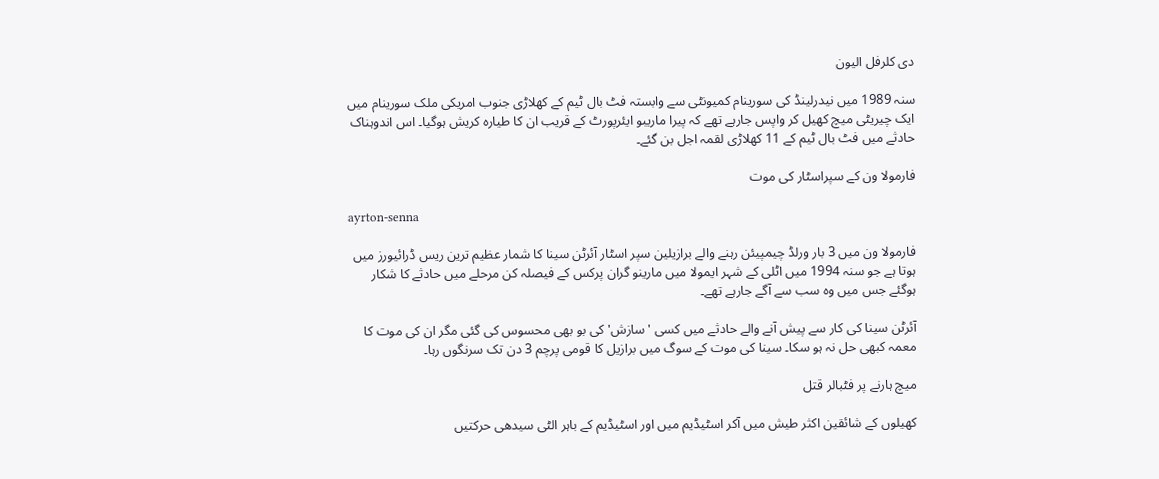دی کلرفل الیون

سنہ 1989 میں نیدرلینڈ کی سورینام کمیونٹی سے وابستہ فٹ بال ٹیم کے کھلاڑی جنوب امریکی ملک سورینام میں ایک چیریٹی میچ کھیل کر واپس جارہے تھے کہ پیرا ماریبو ایئرپورٹ کے قریب ان کا طیارہ کریش ہوگیا۔ اس اندوہناک حادثے میں فٹ بال ٹیم کے 11 کھلاڑی لقمہ اجل بن گئے۔

فارمولا ون کے سپراسٹار کی موت

ayrton-senna

فارمولا ون میں 3 بار ورلڈ چیمپیئن رہنے والے برازیلین سپر اسٹار آئرٹن سینا کا شمار عظیم ترین ریس ڈرائیورز میں ہوتا ہے جو سنہ 1994 میں اٹلی کے شہر ایمولا میں مارینو گران پرکس کے فیصلہ کن مرحلے میں حادثے کا شکار ہوگئے جس میں وہ سب سے آگے جارہے تھے۔

آئرٹن سینا کی کار سے پیش آنے والے حادثے میں کسی 'سازش' کی بو بھی محسوس کی گئی مگر ان کی موت کا معمہ کبھی حل نہ ہو سکا۔ سینا کی موت کے سوگ میں برازیل کا قومی پرچم 3 دن تک سرنگوں رہا۔

میچ ہارنے پر فٹبالر قتل

کھیلوں کے شائقین اکثر طیش میں آکر اسٹیڈیم میں اور اسٹیڈیم کے باہر الٹی سیدھی حرکتیں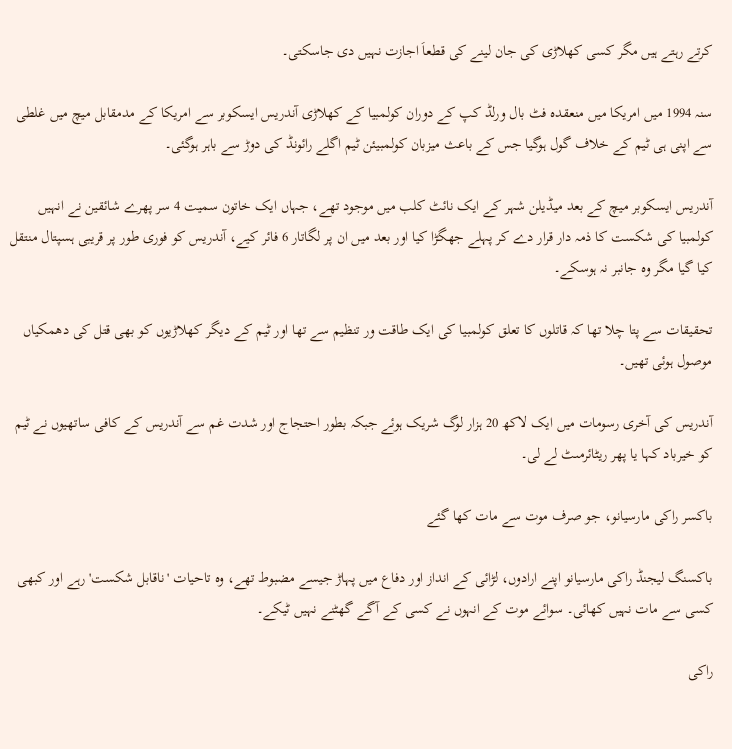کرتے رہتے ہیں مگر کسی کھلاڑی کی جان لینے کی قطعاَ اجازت نہیں دی جاسکتی۔

سنہ 1994 میں امریکا میں منعقدہ فٹ بال ورلڈ کپ کے دوران کولمبیا کے کھلاڑی آندریس ایسکوبر سے امریکا کے مدمقابل میچ میں غلطی سے اپنی ہی ٹیم کے خلاف گول ہوگیا جس کے باعث میزبان کولمبیئن ٹیم اگلے رائونڈ کی دوڑ سے باہر ہوگئی۔

آندریس ایسکوبر میچ کے بعد میڈیلن شہر کے ایک نائٹ کلب میں موجود تھے، جہاں ایک خاتون سمیت 4 سر پھرے شائقین نے انہیں کولمبیا کی شکست کا ذمہ دار قرار دے کر پہلے جھگڑا کیا اور بعد میں ان پر لگاتار 6 فائر کیے، آندریس کو فوری طور پر قریبی ہسپتال منتقل کیا گیا مگر وہ جانبر نہ ہوسکے۔

تحقیقات سے پتا چلا تھا کہ قاتلوں کا تعلق کولمبیا کی ایک طاقت ور تنظیم سے تھا اور ٹیم کے دیگر کھلاڑیوں کو بھی قتل کی دھمکیاں موصول ہوئی تھیں۔

آندریس کی آخری رسومات میں ایک لاکھ 20 ہزار لوگ شریک ہوئے جبکہ بطور احتجاج اور شدت غم سے آندریس کے کافی ساتھیوں نے ٹیم کو خیرباد کہا یا پھر ریٹائرمںٹ لے لی۔

باکسر راکی مارسیانو، جو صرف موت سے مات کھا گئے

باکسنگ لیجنڈ راکی مارسیانو اپنے ارادوں، لڑائی کے انداز اور دفاع میں پہاڑ جیسے مضبوط تھے، وہ تاحیات 'ناقابل شکست' رہے اور کبھی کسی سے مات نہیں کھائی۔ سوائے موت کے انہوں نے کسی کے آگے گھٹنے نہیں ٹیکے۔

راکی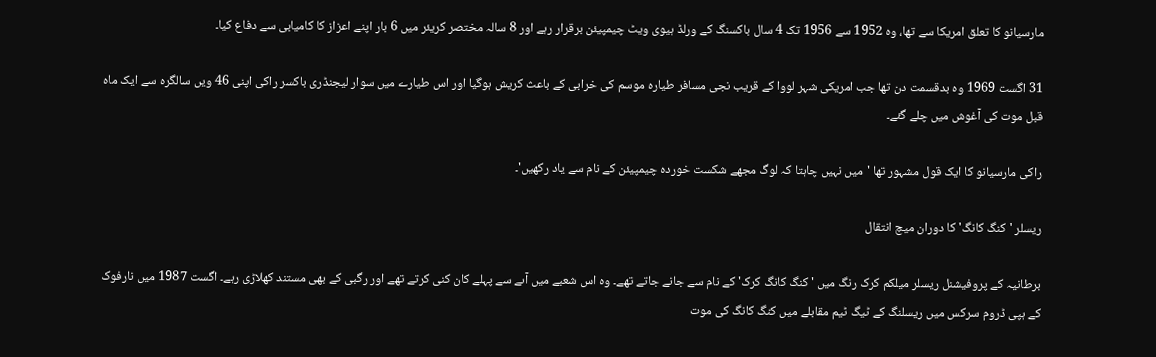مارسیانو کا تعلق امریکا سے تھا، وہ 1952 سے 1956 تک 4 سال باکسنگ کے ورلڈ ہیوی ویٹ چیمپیئن برقرار رہے اور 8 سالہ مختصر کریئر میں 6 بار اپنے اعزاز کا کامیابی سے دفاع کیا۔

31 اگست 1969 وہ بدقسمت دن تھا جب امریکی شہر لووا کے قریب نجی مسافر طیارہ موسم کی خرابی کے باعث کریش ہوگیا اور اس طیارے میں سوار لیجنڈری باکسر راکی اپنی 46 ویں سالگرہ سے ایک ماہ قبل موت کی آغوش میں چلے گئے۔

راکی مارسیانو کا ایک قول مشہور تھا 'میں نہیں چاہتا کہ لوگ مجھے شکست خوردہ چیمپیئن کے نام سے یاد رکھیں'۔

ریسلر 'کنگ کانگ' کا دوران میچ انتقال

برطانیہ کے پروفیشنل ریسلر میلکم کرک رنگ میں 'کنگ کانگ کرک' کے نام سے جانے جاتے تھے۔ وہ اس شعبے میں آںے سے پہلے کان کنی کرتے تھے اور رگبی کے بھی مستند کھلاڑی رہے۔ اگست 1987 میں نارفوک کے ہپی ڈروم سرکس میں ریسلنگ کے ٹیگ ٹیم مقابلے میں کنگ کانگ کی موت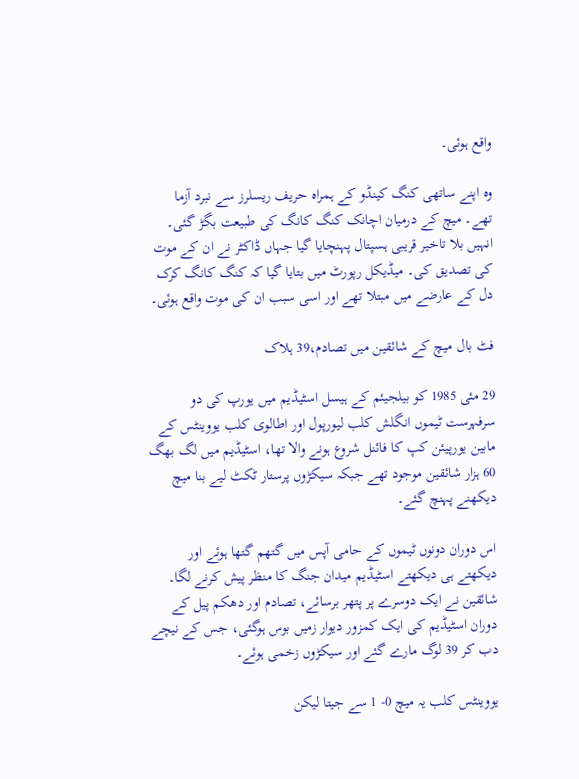واقع ہوئی۔

وہ اپنے ساتھی کنگ کینڈو کے ہمراہ حریف ریسلرز سے نبرد آزما تھے۔ میچ کے درمیان اچانک کنگ کانگ کی طبیعت بگڑ گئی۔ انہیں بلا تاخیر قریبی ہسپتال پہنچایا گیا جہاں ڈاکٹر نے ان کے موت کی تصدیق کی۔ میڈیکل رپورٹ میں بتایا گیا کہ کنگ کانگ کرک دل کے عارضے میں مبتلا تھے اور اسی سبب ان کی موت واقع ہوئی۔

فٹ بال میچ کے شائقین میں تصادم،39 ہلاک

29 مئی 1985 کو بیلجیئم کے ہیسل اسٹیڈیم میں یورپ کی دو سرفہرست ٹیموں انگلش کلب لیورپول اور اطالوی کلب یووینٹس کے مابین یورپیئن کپ کا فائنل شروع ہونے والا تھا، اسٹیڈیم میں لگ بھگ 60 ہزار شائقین موجود تھے جبکہ سیکڑوں پرستار ٹکٹ لیے بنا میچ دیکھنے پہنچ گئے۔

اس دوران دونوں ٹیموں کے حامی آپس میں گتھم گتھا ہوئے اور دیکھتے ہی دیکھتے اسٹیڈیم میدان جنگ کا منظر پیش کرنے لگا۔ شائقین نے ایک دوسرے پر پتھر برسائے، تصادم اور دھکم پیل کے دوران اسٹیڈیم کی ایک کمزور دیوار زمیں بوس ہوگئی، جس کے نیچے دب کر 39 لوگ مارے گئے اور سیکڑوں زخمی ہوئے۔

یووینٹس کلب یہ میچ 0- 1 سے جیتا لیکن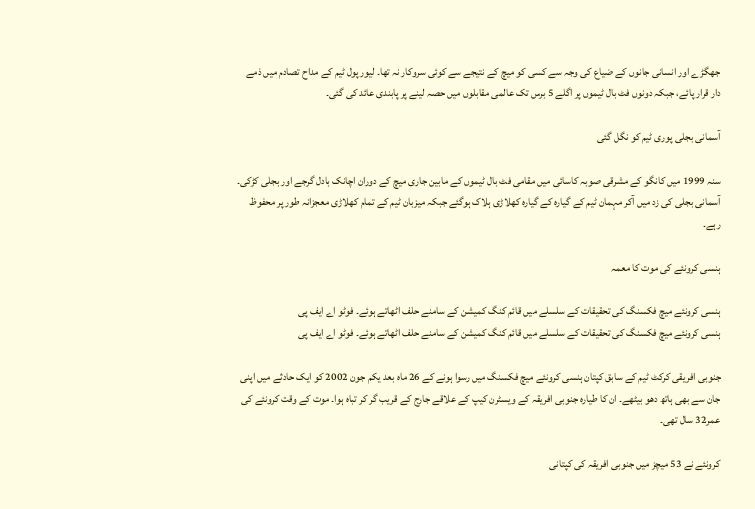جھگڑے اور انسانی جانوں کے ضیاع کی وجہ سے کسی کو میچ کے نتیجے سے کوئی سروکار نہ تھا۔ لیور پول ٹیم کے مداح تصادم میں ذمے دار قرار پائے، جبکہ دونوں فٹ بال ٹیموں پر اگلے 5 برس تک عالمی مقابلوں میں حصہ لینے پر پابندی عائد کی گئی۔

آسمانی بجلی پوری ٹیم کو نگل گئی

سنہ 1999 میں کانگو کے مشرقی صوبہ کاسائی میں مقامی فٹ بال ٹیموں کے مابین جاری میچ کے دوران اچانک بادل گرجے اور بجلی کڑکی۔ آسمانی بجلی کی زد میں آکر مہمان ٹیم کے گیارہ کے گیارہ کھلاڑی ہلاک ہوگئے جبکہ میزبان ٹیم کے تمام کھلاڑی معجزانہ طور پر محفوظ رہے۔

ہنسی کرونئے کی موت کا معمہ

ہنسی کرونئے میچ فکسنگ کی تحقیقات کے سلسلے میں قائم کنگ کمیشن کے سامنے حلف اٹھاتے ہوئے۔ فوٹو اے ایف پی
ہنسی کرونئے میچ فکسنگ کی تحقیقات کے سلسلے میں قائم کنگ کمیشن کے سامنے حلف اٹھاتے ہوئے۔ فوٹو اے ایف پی

جنوبی افریقی کرکٹ ٹیم کے سابق کپتان ہنسی کرونئے میچ فکسنگ میں رسوا ہونے کے 26 ماہ بعد یکم جون 2002 کو ایک حادثے میں اپنی جان سے بھی ہاتھ دھو بیٹھے۔ ان کا طیارہ جنوبی افریقہ کے ویسٹرن کیپ کے علاقے جارج کے قریب گر کر تباہ ہوا۔ موت کے وقت کرونئے کی عمر32 سال تھی۔

کرونئے نے 53 میچز میں جنوبی افریقہ کی کپتانی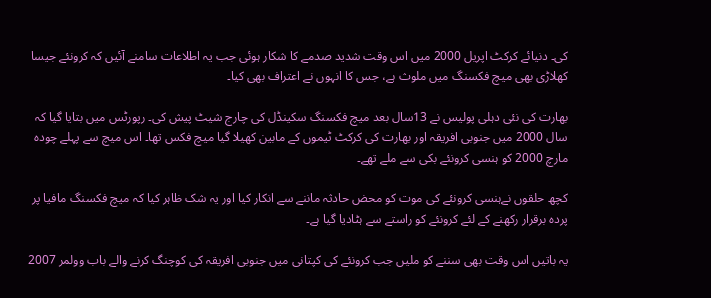کی۔ دنیائے کرکٹ اپریل 2000 میں اس وقت شدید صدمے کا شکار ہوئی جب یہ اطلاعات سامنے آئیں کہ کرونئے جیسا کھلاڑی بھی میچ فکسنگ میں ملوث ہے، جس کا انہوں نے اعتراف بھی کیا۔

بھارت کی نئی دہلی پولیس نے 13سال بعد میچ فکسنگ سکینڈل کی چارج شیٹ پیش کی۔ رپورٹس میں بتایا گیا کہ سال 2000 میں جنوبی افریقہ اور بھارت کی کرکٹ ٹیموں کے مابین کھیلا گیا میچ فکس تھا۔ اس میچ سے پہلے چودہ مارچ 2000 کو ہنسی کرونئے بکی سے ملے تھے۔

کچھ حلقوں نےہنسی کرونئے کی موت کو محض حادثہ ماننے سے انکار کیا اور یہ شک ظاہر کیا کہ میچ فکسنگ مافیا پر پردہ برقرار رکھنے کے لئے کرونئے کو راستے سے ہٹادیا گیا ہے۔

یہ باتیں اس وقت بھی سننے کو ملیں جب کرونئے کی کپتانی میں جنوبی افریقہ کی کوچنگ کرنے والے باب وولمر 2007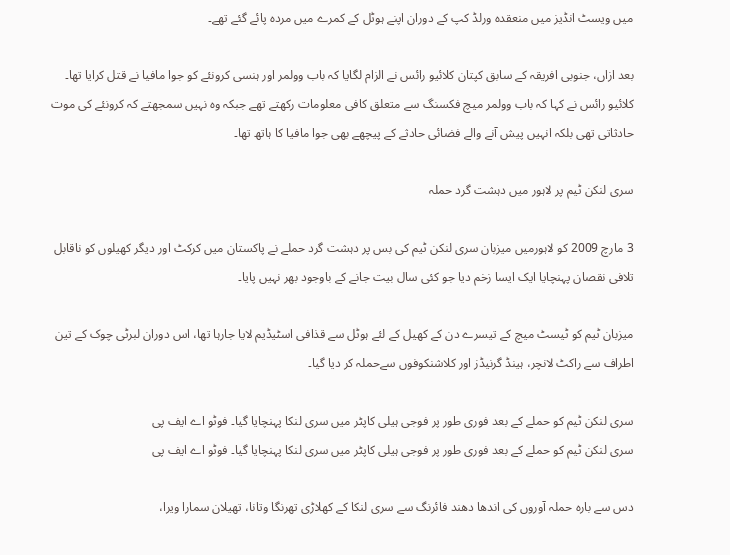میں ویسٹ انڈیز میں منعقدہ ورلڈ کپ کے دوران اپنے ہوٹل کے کمرے میں مردہ پائے گئے تھے۔

بعد ازاں، جنوبی افریقہ کے سابق کپتان کلائیو رائس نے الزام لگایا کہ باب وولمر اور ہنسی کرونئے کو جوا مافیا نے قتل کرایا تھا۔ کلائیو رائس نے کہا کہ باب وولمر میچ فکسنگ سے متعلق کافی معلومات رکھتے تھے جبکہ وہ نہیں سمجھتے کہ کرونئے کی موت حادثاتی تھی بلکہ انہیں پیش آنے والے فضائی حادثے کے پیچھے بھی جوا مافیا کا ہاتھ تھا۔

سری لنکن ٹیم پر لاہور میں دہشت گرد حملہ

3 مارچ 2009 کو لاہورمیں میزبان سری لنکن ٹیم کی بس پر دہشت گرد حملے نے پاکستان میں کرکٹ اور دیگر کھیلوں کو ناقابل تلافی نقصان پہنچایا ایک ایسا زخم دیا جو کئی سال بیت جانے کے باوجود بھر نہیں پایا۔

میزبان ٹیم کو ٹیسٹ میچ کے تیسرے دن کے کھیل کے لئے ہوٹل سے قذافی اسٹیڈیم لایا جارہا تھا، اس دوران لبرٹی چوک کے تین اطراف سے راکٹ لانچر، ہینڈ گرنیڈز اور کلاشنکوفوں سےحملہ کر دیا گیا۔

سری لنکن ٹیم کو حملے کے بعد فوری طور پر فوجی ہیلی کاپٹر میں سری لنکا پہنچایا گیا۔ فوٹو اے ایف پی
سری لنکن ٹیم کو حملے کے بعد فوری طور پر فوجی ہیلی کاپٹر میں سری لنکا پہنچایا گیا۔ فوٹو اے ایف پی

دس سے بارہ حملہ آوروں کی اندھا دھند فائرنگ سے سری لنکا کے کھلاڑی تھرنگا وتانا، تھیلان سمارا ویرا،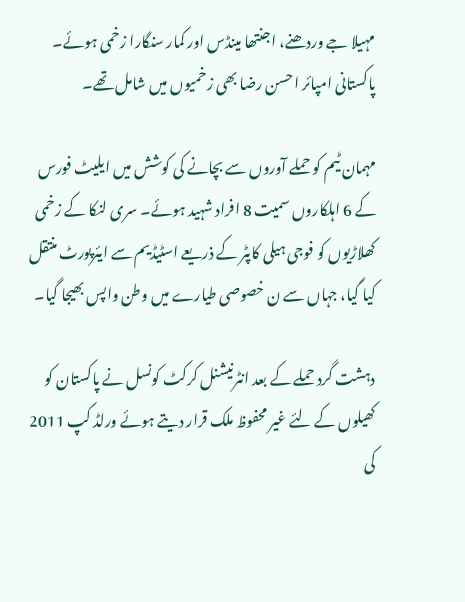مہیلا جے وردھنے، اجنتھا مینڈس اور کمار سنگارا زخمی ہوئے۔ پاکستانی امپائر احسن رضا بھی زخمیوں میں شامل تھے۔

مہمان ٹیم کو حملے آوروں سے بچانے کی کوشش میں ایلیٹ فورس کے 6 اہلکاروں سمیت 8 افراد شہید ہوئے۔ سری لنکا کے زخمی کھلاڑیوں کو فوجی ہیلی کاپٹر کے ذریعے اسٹیڈیم سے ایئرپورٹ منتقل کیا گیا، جہاں سے ن خصوصی طیارے میں وطن واپس بھیجا گیا۔

دہشت گرد حملے کے بعد انٹرنیشنل کرکٹ کونسل نے پاکستان کو کھیلوں کے لئے غیر محفوظ ملک قرار دیتے ہوئے ورلڈ کپ 2011 کی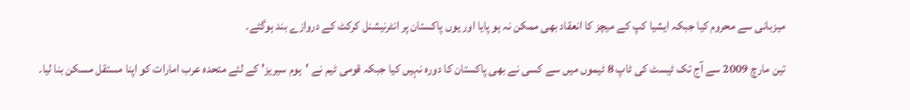میزبانی سے محروم کیا جبکہ ایشیا کپ کے میچز کا انعقاد بھی ممکن نہ ہو پایا اور یوں پاکستان پر انٹرنیشنل کرکٹ کے دروازے بند ہوگئے۔

تین مارچ 2009 سے آج تک ٹیسٹ کی ٹاپ 8 ٹیموں میں سے کسی نے بھی پاکستان کا دورہ نہیں کیا جبکہ قومی ٹیم نے 'ہوم سیریز' کے لئے متحدہ عرب امارات کو اپنا مستقل مسکن بنا لیا۔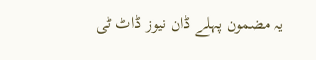یہ مضمون پہلے ڈان نیوز ڈاٹ ٹی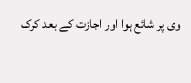وی پر شائع ہوا اور اجازت کے بعد کرک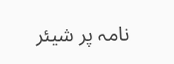نامہ پر شیئر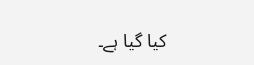کیا گیا ہے۔